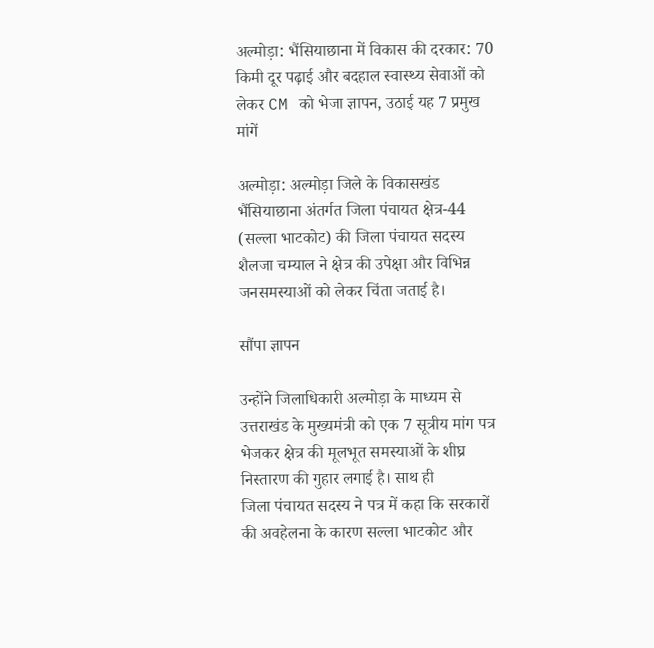अल्मोड़ा: भैंसियाछाना में विकास की दरकार: 70 किमी दूर पढ़ाई और बदहाल स्वास्थ्य सेवाओं को लेकर CM को भेजा ज्ञापन, उठाई यह 7 प्रमुख मांगें

अल्मोड़ा: अल्मोड़ा जिले के विकासखंड भैंसियाछाना अंतर्गत जिला पंचायत क्षेत्र-44 (सल्ला भाटकोट) की जिला पंचायत सदस्य शैलजा चम्याल ने क्षेत्र की उपेक्षा और विभिन्न जनसमस्याओं को लेकर चिंता जताई है।

सौंपा ज्ञापन

उन्होंने जिलाधिकारी अल्मोड़ा के माध्यम से उत्तराखंड के मुख्यमंत्री को एक 7 सूत्रीय मांग पत्र भेजकर क्षेत्र की मूलभूत समस्याओं के शीघ्र निस्तारण की गुहार लगाई है। साथ ही
जिला पंचायत सदस्य ने पत्र में कहा कि सरकारों की अवहेलना के कारण सल्ला भाटकोट और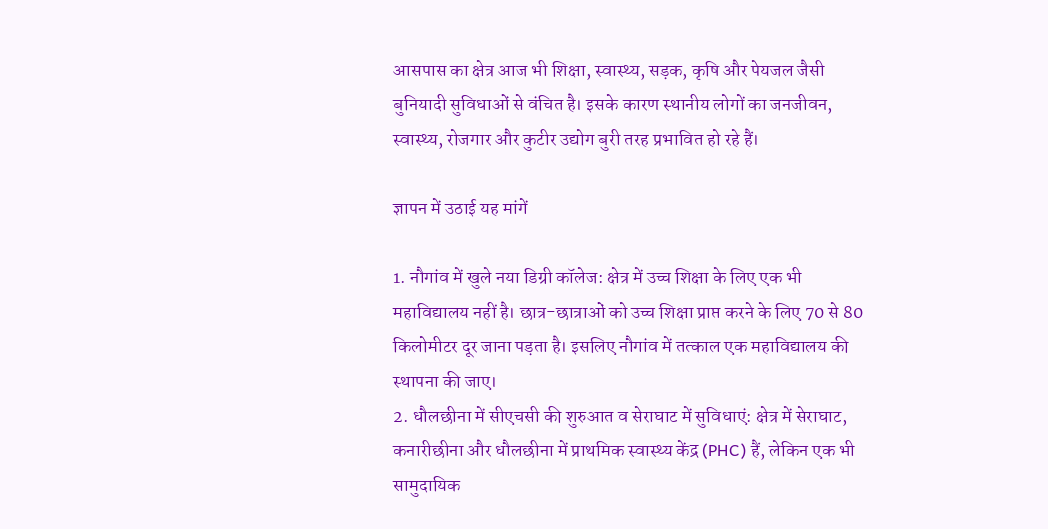आसपास का क्षेत्र आज भी शिक्षा, स्वास्थ्य, सड़क, कृषि और पेयजल जैसी बुनियादी सुविधाओं से वंचित है। इसके कारण स्थानीय लोगों का जनजीवन, स्वास्थ्य, रोजगार और कुटीर उद्योग बुरी तरह प्रभावित हो रहे हैं।

ज्ञापन में उठाई यह मांगें

1. नौगांव में खुले नया डिग्री कॉलेज: क्षेत्र में उच्च शिक्षा के लिए एक भी महाविद्यालय नहीं है। छात्र-छात्राओं को उच्च शिक्षा प्राप्त करने के लिए 70 से 80 किलोमीटर दूर जाना पड़ता है। इसलिए नौगांव में तत्काल एक महाविद्यालय की स्थापना की जाए।
2. धौलछीना में सीएचसी की शुरुआत व सेराघाट में सुविधाएं: क्षेत्र में सेराघाट, कनारीछीना और धौलछीना में प्राथमिक स्वास्थ्य केंद्र (PHC) हैं, लेकिन एक भी सामुदायिक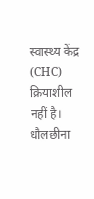स्वास्थ्य केंद्र (CHC) क्रियाशील नहीं है। धौलछीना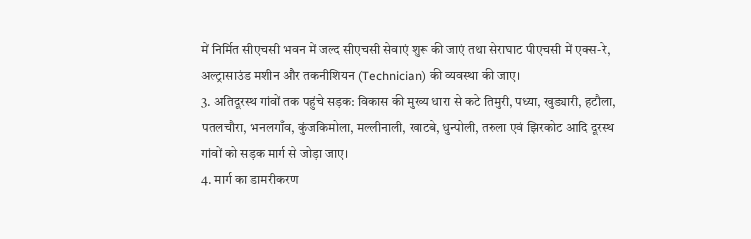में निर्मित सीएचसी भवन में जल्द सीएचसी सेवाएं शुरू की जाएं तथा सेराघाट पीएचसी में एक्स-रे, अल्ट्रासाउंड मशीन और तकनीशियन (Technician) की व्यवस्था की जाए।
3. अतिदूरस्थ गांवों तक पहुंचे सड़क: विकास की मुख्य धारा से कटे तिमुरी, पध्या, खुड्यारी, हटौला, पतलचौरा, भनलगाँव, कुंजकिमोला, मल्लीनाली, खाटबे, धुन्पोली, तरुला एवं झिरकोट आदि दूरस्थ गांवों को सड़क मार्ग से जोड़ा जाए।
4. मार्ग का डामरीकरण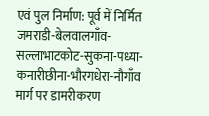एवं पुल निर्माण: पूर्व में निर्मित जमराडी-बेलवालगाँव-सल्लाभाटकोट-सुकना-पध्या-कनारीछीना-भौरगधेरा-नौगाँव मार्ग पर डामरीकरण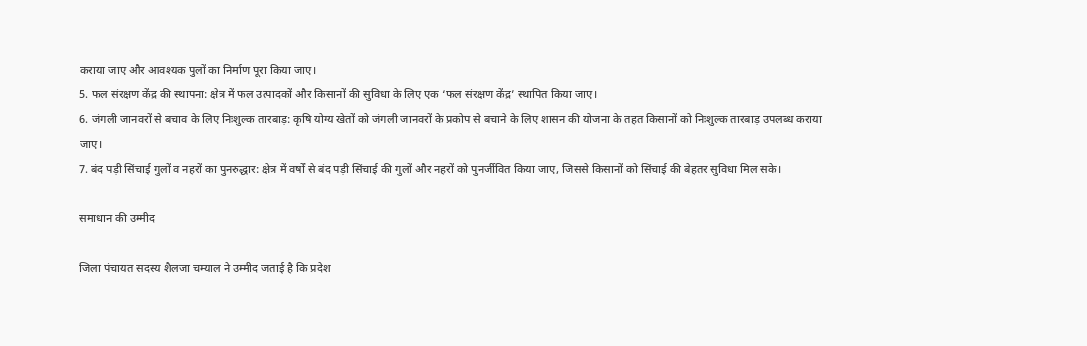कराया जाए और आवश्यक पुलों का निर्माण पूरा किया जाए।
5. फल संरक्षण केंद्र की स्थापना: क्षेत्र में फल उत्पादकों और किसानों की सुविधा के लिए एक ‘फल संरक्षण केंद्र’ स्थापित किया जाए।
6. जंगली जानवरों से बचाव के लिए निःशुल्क तारबाड़: कृषि योग्य खेतों को जंगली जानवरों के प्रकोप से बचाने के लिए शासन की योजना के तहत किसानों को निःशुल्क तारबाड़ उपलब्ध कराया जाए।
7. बंद पड़ी सिंचाई गुलों व नहरों का पुनरुद्धार: क्षेत्र में वर्षों से बंद पड़ी सिंचाई की गुलों और नहरों को पुनर्जीवित किया जाए, जिससे किसानों को सिंचाई की बेहतर सुविधा मिल सके।

समाधान की उम्मीद

जिला पंचायत सदस्य शैलजा चम्याल ने उम्मीद जताई है कि प्रदेश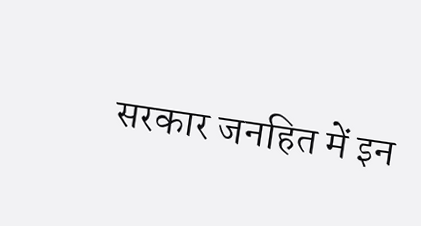सरकार जनहित में इन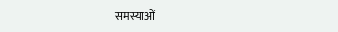समस्याओं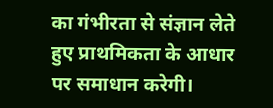का गंभीरता से संज्ञान लेते हुए प्राथमिकता के आधार पर समाधान करेगी।